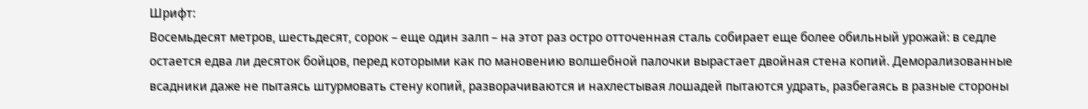Шрифт:
Восемьдесят метров, шестьдесят, сорок – еще один залп – на этот раз остро отточенная сталь собирает еще более обильный урожай: в седле остается едва ли десяток бойцов, перед которыми как по мановению волшебной палочки вырастает двойная стена копий. Деморализованные всадники даже не пытаясь штурмовать стену копий, разворачиваются и нахлестывая лошадей пытаются удрать, разбегаясь в разные стороны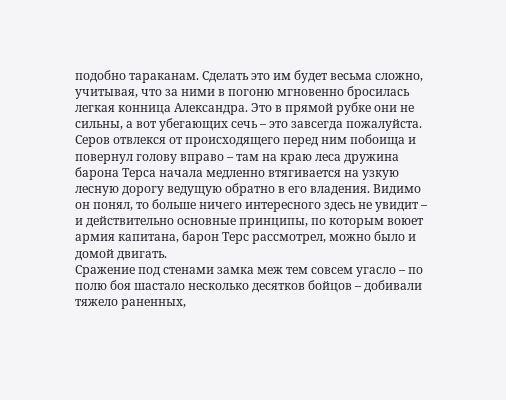подобно тараканам. Сделать это им будет весьма сложно, учитывая, что за ними в погоню мгновенно бросилась легкая конница Александра. Это в прямой рубке они не сильны, а вот убегающих сечь – это завсегда пожалуйста.
Серов отвлекся от происходящего перед ним побоища и повернул голову вправо – там на краю леса дружина барона Терса начала медленно втягивается на узкую лесную дорогу ведущую обратно в его владения. Видимо он понял, то больше ничего интересного здесь не увидит – и действительно основные принципы, по которым воюет армия капитана, барон Терс рассмотрел, можно было и домой двигать.
Сражение под стенами замка меж тем совсем угасло – по полю боя шастало несколько десятков бойцов – добивали тяжело раненных,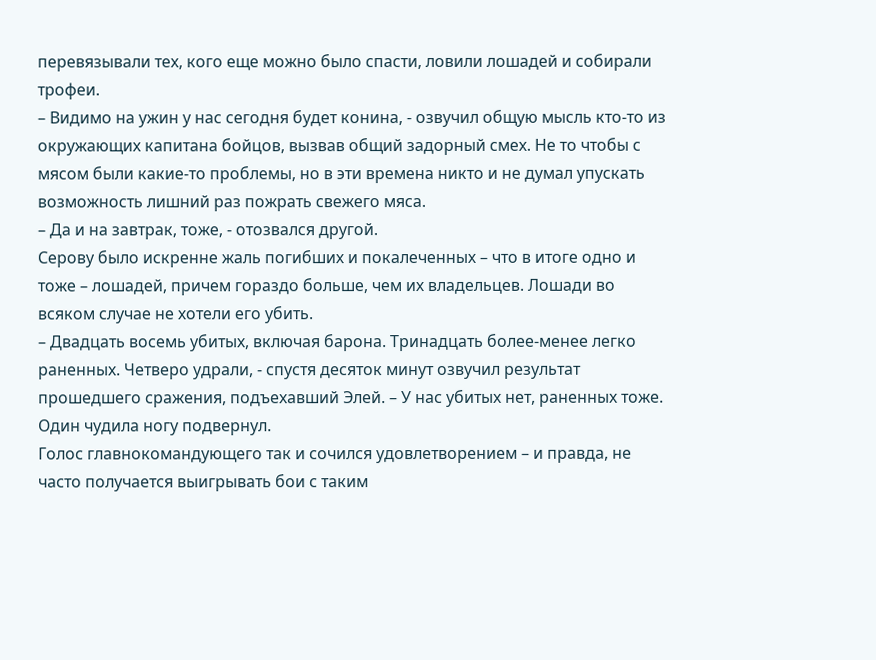перевязывали тех, кого еще можно было спасти, ловили лошадей и собирали трофеи.
– Видимо на ужин у нас сегодня будет конина, - озвучил общую мысль кто-то из окружающих капитана бойцов, вызвав общий задорный смех. Не то чтобы с мясом были какие-то проблемы, но в эти времена никто и не думал упускать возможность лишний раз пожрать свежего мяса.
– Да и на завтрак, тоже, - отозвался другой.
Серову было искренне жаль погибших и покалеченных – что в итоге одно и тоже – лошадей, причем гораздо больше, чем их владельцев. Лошади во всяком случае не хотели его убить.
– Двадцать восемь убитых, включая барона. Тринадцать более-менее легко раненных. Четверо удрали, - спустя десяток минут озвучил результат прошедшего сражения, подъехавший Элей. – У нас убитых нет, раненных тоже. Один чудила ногу подвернул.
Голос главнокомандующего так и сочился удовлетворением – и правда, не часто получается выигрывать бои с таким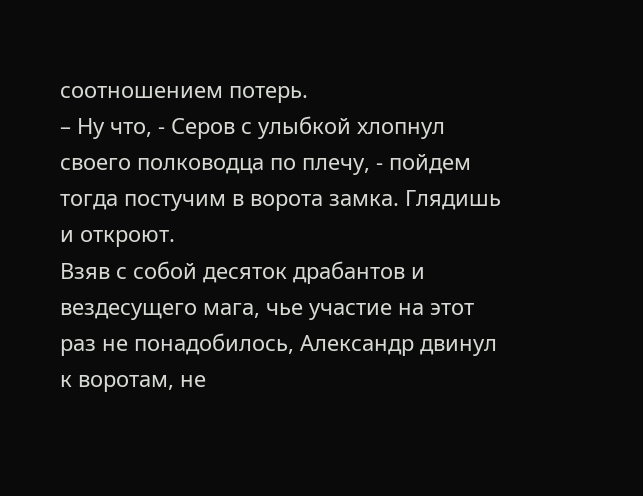соотношением потерь.
– Ну что, - Серов с улыбкой хлопнул своего полководца по плечу, - пойдем тогда постучим в ворота замка. Глядишь и откроют.
Взяв с собой десяток драбантов и вездесущего мага, чье участие на этот раз не понадобилось, Александр двинул к воротам, не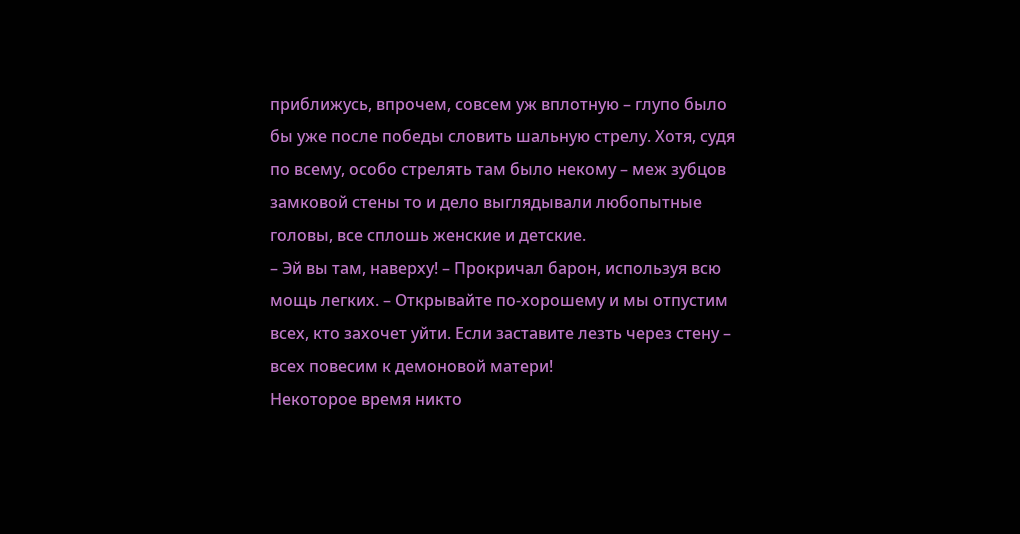приближусь, впрочем, совсем уж вплотную – глупо было бы уже после победы словить шальную стрелу. Хотя, судя по всему, особо стрелять там было некому – меж зубцов замковой стены то и дело выглядывали любопытные головы, все сплошь женские и детские.
– Эй вы там, наверху! – Прокричал барон, используя всю мощь легких. – Открывайте по-хорошему и мы отпустим всех, кто захочет уйти. Если заставите лезть через стену – всех повесим к демоновой матери!
Некоторое время никто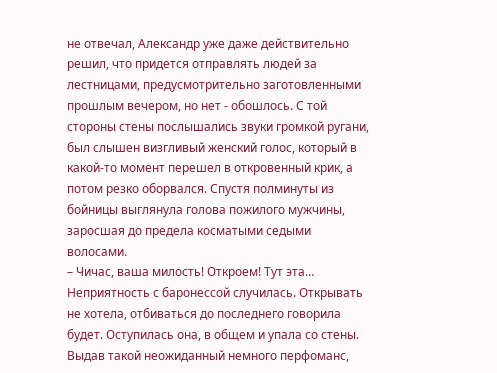не отвечал, Александр уже даже действительно решил, что придется отправлять людей за лестницами, предусмотрительно заготовленными прошлым вечером, но нет - обошлось. С той стороны стены послышались звуки громкой ругани, был слышен визгливый женский голос, который в какой-то момент перешел в откровенный крик, а потом резко оборвался. Спустя полминуты из бойницы выглянула голова пожилого мужчины, заросшая до предела косматыми седыми волосами.
– Чичас, ваша милость! Откроем! Тут эта… Неприятность с баронессой случилась. Открывать не хотела, отбиваться до последнего говорила будет. Оступилась она, в общем и упала со стены.
Выдав такой неожиданный немного перфоманс,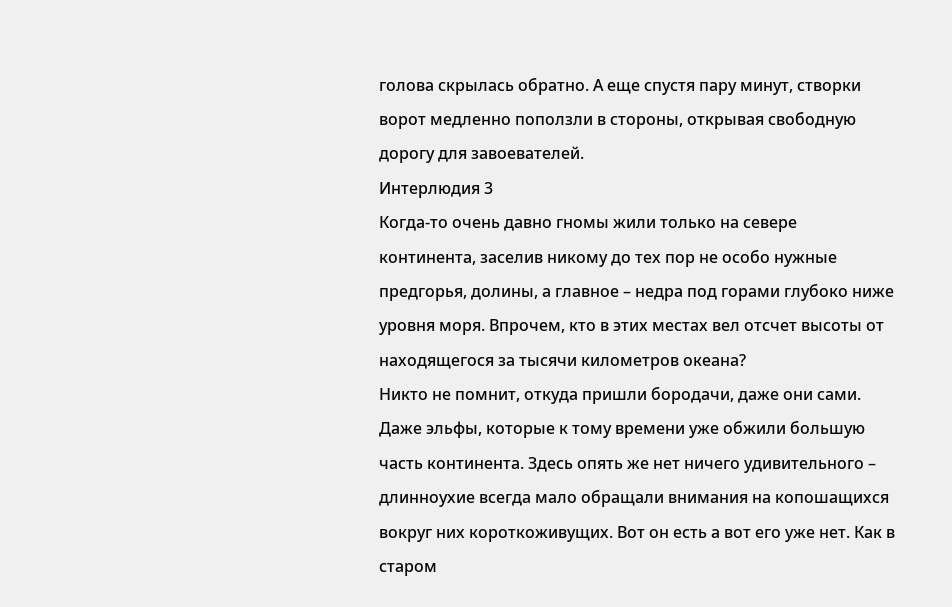голова скрылась обратно. А еще спустя пару минут, створки ворот медленно поползли в стороны, открывая свободную дорогу для завоевателей.
Интерлюдия 3
Когда-то очень давно гномы жили только на севере континента, заселив никому до тех пор не особо нужные предгорья, долины, а главное – недра под горами глубоко ниже уровня моря. Впрочем, кто в этих местах вел отсчет высоты от находящегося за тысячи километров океана?
Никто не помнит, откуда пришли бородачи, даже они сами. Даже эльфы, которые к тому времени уже обжили большую часть континента. Здесь опять же нет ничего удивительного – длинноухие всегда мало обращали внимания на копошащихся вокруг них короткоживущих. Вот он есть а вот его уже нет. Как в старом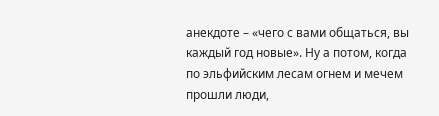анекдоте – «чего с вами общаться, вы каждый год новые». Ну а потом, когда по эльфийским лесам огнем и мечем прошли люди,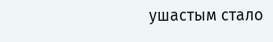ушастым стало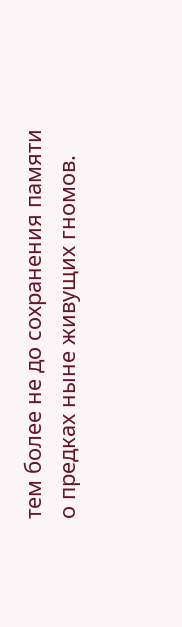тем более не до сохранения памяти о предках ныне живущих гномов.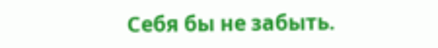Себя бы не забыть.